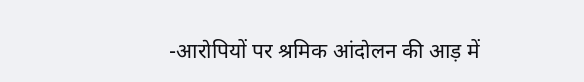-आरोपियों पर श्रमिक आंदोलन की आड़ में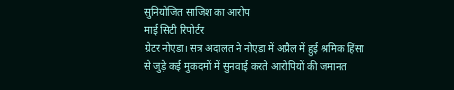सुनियोजित साजिश का आरोप
माई सिटी रिपोर्टर
ग्रेटर नोएडा। सत्र अदालत ने नोएडा में अप्रैल में हुई श्रमिक हिंसा से जुड़े कई मुकदमों में सुनवाई करते आरोपियों की जमानत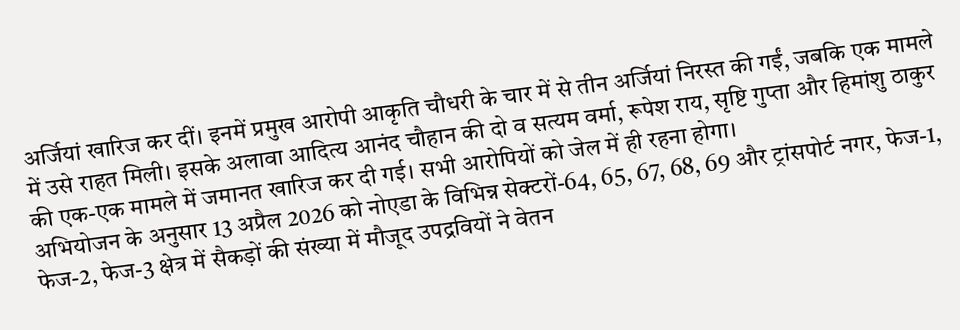अर्जियां खारिज कर दीं। इनमें प्रमुख आरोपी आकृति चौधरी के चार में से तीन अर्जियां निरस्त की गईं, जबकि एक मामले में उसे राहत मिली। इसके अलावा आदित्य आनंद चौहान की दो व सत्यम वर्मा, रूपेश राय, सृष्टि गुप्ता और हिमांशु ठाकुर की एक-एक मामले में जमानत खारिज कर दी गई। सभी आरोपियों को जेल में ही रहना होगा।
अभियोजन के अनुसार 13 अप्रैल 2026 को नोएडा के विभिन्न सेक्टरों-64, 65, 67, 68, 69 और ट्रांसपोर्ट नगर, फेज-1, फेज-2, फेज-3 क्षेत्र में सैकड़ों की संख्या में मौजूद उपद्रवियों ने वेतन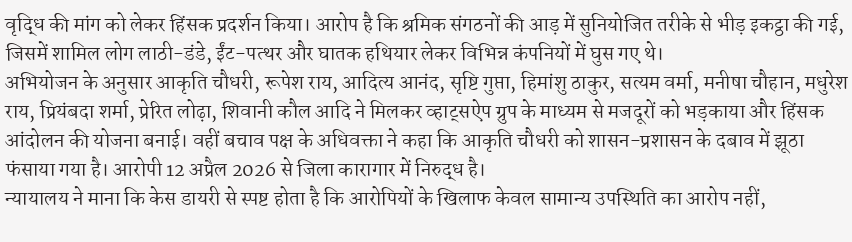वृद्धि की मांग को लेकर हिंसक प्रदर्शन किया। आरोप है कि श्रमिक संगठनों की आड़ में सुनियोजित तरीके से भीड़ इकट्ठा की गई, जिसमें शामिल लोग लाठी-डंडे, ईंट-पत्थर और घातक हथियार लेकर विभिन्न कंपनियों में घुस गए थे।
अभियोजन के अनुसार आकृति चौधरी, रूपेश राय, आदित्य आनंद, सृष्टि गुप्ता, हिमांशु ठाकुर, सत्यम वर्मा, मनीषा चौहान, मधुरेश राय, प्रियंबदा शर्मा, प्रेरित लोढ़ा, शिवानी कौल आदि ने मिलकर व्हाट्सऐप ग्रुप के माध्यम से मजदूरों को भड़काया और हिंसक आंदोलन की योजना बनाई। वहीं बचाव पक्ष के अधिवक्ता ने कहा कि आकृति चौधरी को शासन-प्रशासन के दबाव में झूठा फंसाया गया है। आरोपी 12 अप्रैल 2026 से जिला कारागार में निरुद्ध है।
न्यायालय ने माना कि केस डायरी से स्पष्ट होता है कि आरोपियों के खिलाफ केवल सामान्य उपस्थिति का आरोप नहीं,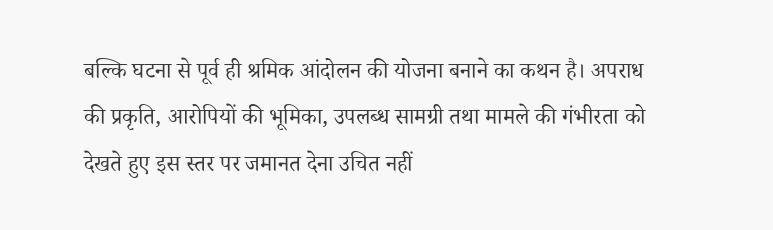बल्कि घटना से पूर्व ही श्रमिक आंदोलन की योजना बनाने का कथन है। अपराध की प्रकृति, आरोपियों की भूमिका, उपलब्ध सामग्री तथा मामले की गंभीरता को देखते हुए इस स्तर पर जमानत देना उचित नहीं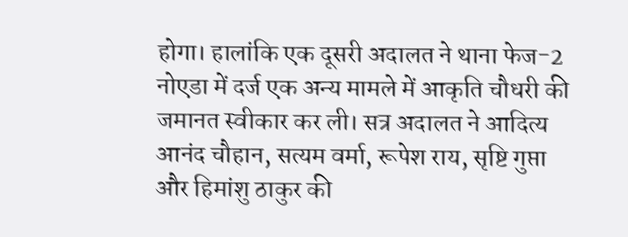होगा। हालांकि एक दूसरी अदालत ने थाना फेज-2 नोएडा में दर्ज एक अन्य मामले में आकृति चौधरी की जमानत स्वीकार कर ली। सत्र अदालत ने आदित्य आनंद चौहान, सत्यम वर्मा, रूपेश राय, सृष्टि गुप्ता और हिमांशु ठाकुर की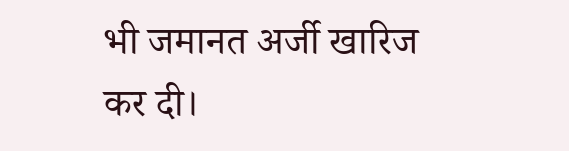भी जमानत अर्जी खारिज कर दी।